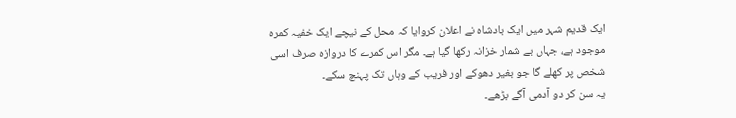ایک قدیم شہر میں ایک بادشاہ نے اعلان کروایا کہ محل کے نیچے ایک خفیہ کمرہ موجود ہے، جہاں بے شمار خزانہ رکھا گیا ہے۔ مگر اس کمرے کا دروازہ صرف اسی شخص پر کھلے گا جو بغیر دھوکے اور فریب کے وہاں تک پہنچ سکے۔
یہ سن کر دو آدمی آگے بڑھے۔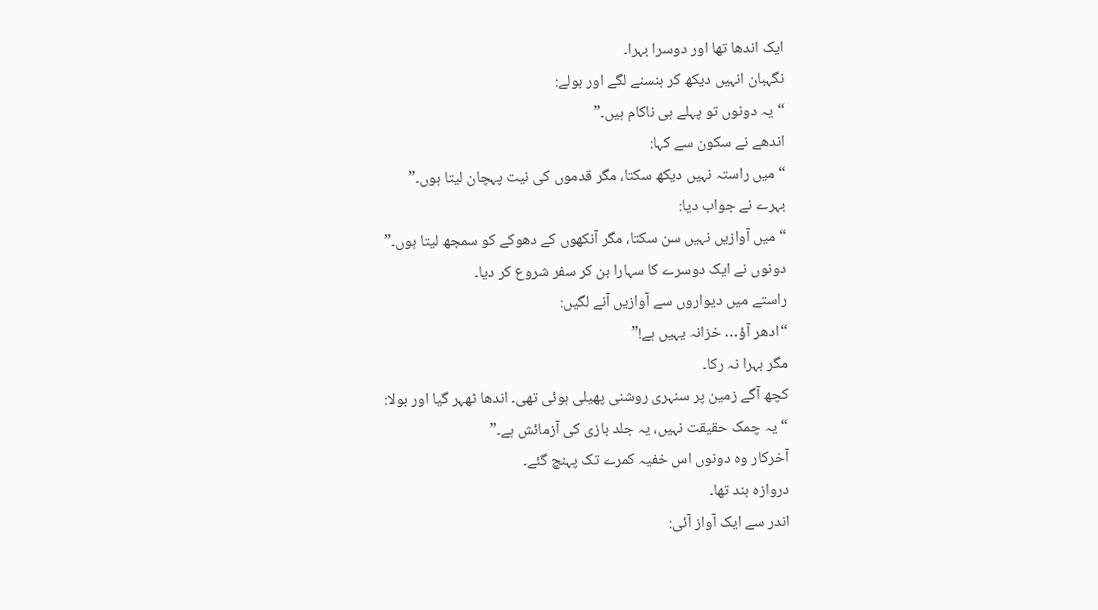ایک اندھا تھا اور دوسرا بہرا۔
نگہبان انہیں دیکھ کر ہنسنے لگے اور بولے:
“یہ دونوں تو پہلے ہی ناکام ہیں۔”
اندھے نے سکون سے کہا:
“میں راستہ نہیں دیکھ سکتا، مگر قدموں کی نیت پہچان لیتا ہوں۔”
بہرے نے جواب دیا:
“میں آوازیں نہیں سن سکتا، مگر آنکھوں کے دھوکے کو سمجھ لیتا ہوں۔”
دونوں نے ایک دوسرے کا سہارا بن کر سفر شروع کر دیا۔
راستے میں دیواروں سے آوازیں آنے لگیں:
“ادھر آؤ… خزانہ یہیں ہے!”
مگر بہرا نہ رکا۔
کچھ آگے زمین پر سنہری روشنی پھیلی ہوئی تھی۔ اندھا ٹھہر گیا اور بولا:
“یہ چمک حقیقت نہیں، یہ جلد بازی کی آزمائش ہے۔”
آخرکار وہ دونوں اس خفیہ کمرے تک پہنچ گئے۔
دروازہ بند تھا۔
اندر سے ایک آواز آئی: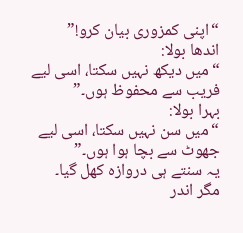“اپنی کمزوری بیان کرو!”
اندھا بولا:
“میں دیکھ نہیں سکتا، اسی لیے فریب سے محفوظ ہوں۔”
بہرا بولا:
“میں سن نہیں سکتا، اسی لیے جھوٹ سے بچا ہوا ہوں۔”
یہ سنتے ہی دروازہ کھل گیا۔
مگر اندر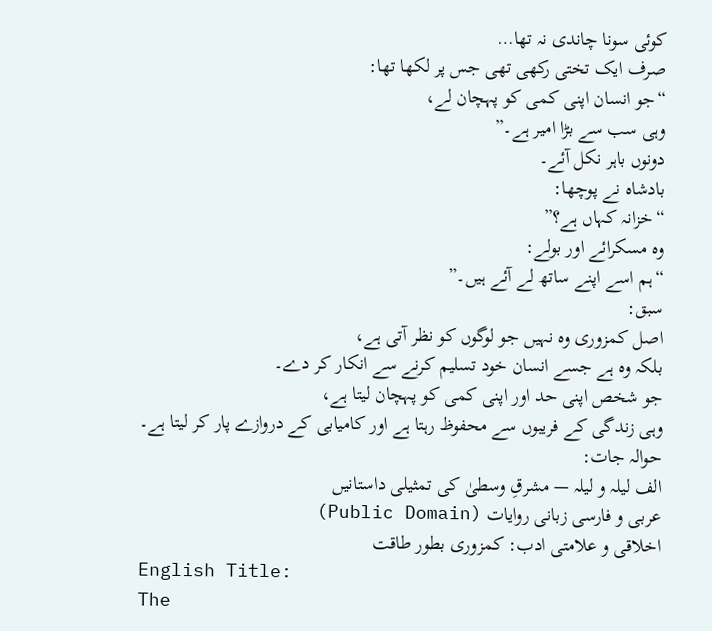کوئی سونا چاندی نہ تھا…
صرف ایک تختی رکھی تھی جس پر لکھا تھا:
“جو انسان اپنی کمی کو پہچان لے،
وہی سب سے بڑا امیر ہے۔”
دونوں باہر نکل آئے۔
بادشاہ نے پوچھا:
“خزانہ کہاں ہے؟”
وہ مسکرائے اور بولے:
“ہم اسے اپنے ساتھ لے آئے ہیں۔”
سبق:
اصل کمزوری وہ نہیں جو لوگوں کو نظر آتی ہے،
بلکہ وہ ہے جسے انسان خود تسلیم کرنے سے انکار کر دے۔
جو شخص اپنی حد اور اپنی کمی کو پہچان لیتا ہے،
وہی زندگی کے فریبوں سے محفوظ رہتا ہے اور کامیابی کے دروازے پار کر لیتا ہے۔
حوالہ جات:
الف لیلہ و لیلہ — مشرقِ وسطیٰ کی تمثیلی داستانیں
عربی و فارسی زبانی روایات (Public Domain)
اخلاقی و علامتی ادب: کمزوری بطور طاقت
English Title:
The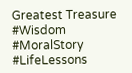Greatest Treasure
#Wisdom #MoralStory #LifeLessons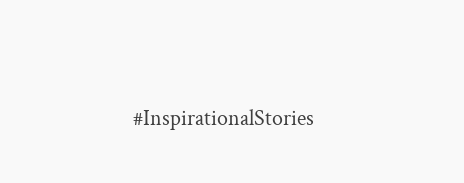#InspirationalStories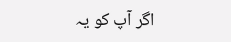اگر آپ کو یہ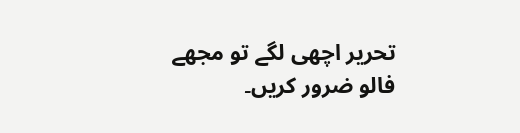تحریر اچھی لگے تو مجھے فالو ضرور کریں۔